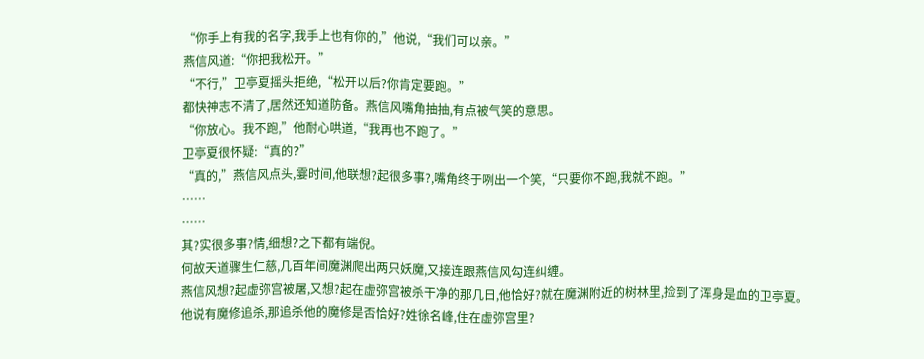“你手上有我的名字,我手上也有你的,”他说,“我们可以亲。”
燕信风道:“你把我松开。”
“不行,”卫亭夏摇头拒绝,“松开以后?你肯定要跑。”
都快神志不清了,居然还知道防备。燕信风嘴角抽抽,有点被气笑的意思。
“你放心。我不跑,”他耐心哄道,“我再也不跑了。”
卫亭夏很怀疑:“真的?”
“真的,”燕信风点头,霎时间,他联想?起很多事?,嘴角终于咧出一个笑,“只要你不跑,我就不跑。”
……
……
其?实很多事?情,细想?之下都有端倪。
何故天道骤生仁慈,几百年间魔渊爬出两只妖魔,又接连跟燕信风勾连纠缠。
燕信风想?起虚弥宫被屠,又想?起在虚弥宫被杀干净的那几日,他恰好?就在魔渊附近的树林里,捡到了浑身是血的卫亭夏。
他说有魔修追杀,那追杀他的魔修是否恰好?姓徐名峰,住在虚弥宫里?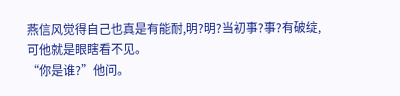燕信风觉得自己也真是有能耐,明?明?当初事?事?有破绽,可他就是眼瞎看不见。
“你是谁?”他问。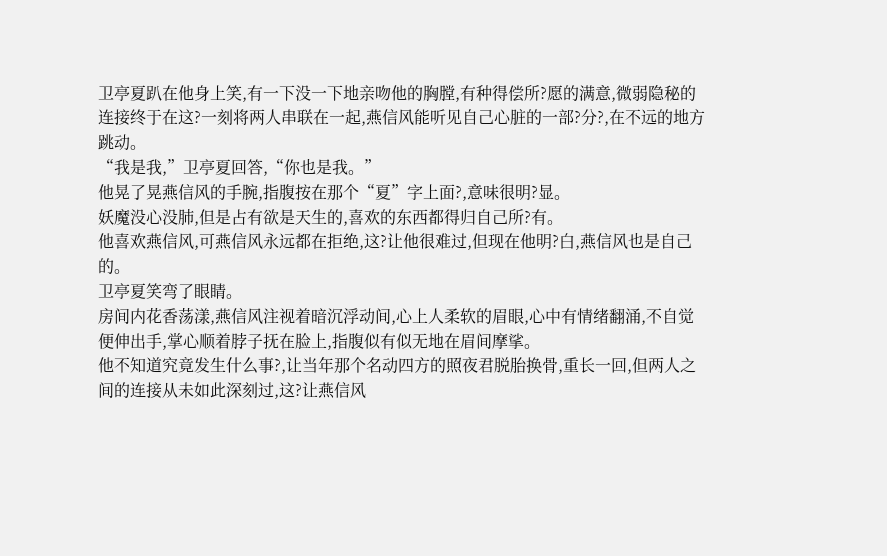卫亭夏趴在他身上笑,有一下没一下地亲吻他的胸膛,有种得偿所?愿的满意,微弱隐秘的连接终于在这?一刻将两人串联在一起,燕信风能听见自己心脏的一部?分?,在不远的地方跳动。
“我是我,”卫亭夏回答,“你也是我。”
他晃了晃燕信风的手腕,指腹按在那个“夏”字上面?,意味很明?显。
妖魔没心没肺,但是占有欲是天生的,喜欢的东西都得归自己所?有。
他喜欢燕信风,可燕信风永远都在拒绝,这?让他很难过,但现在他明?白,燕信风也是自己的。
卫亭夏笑弯了眼睛。
房间内花香荡漾,燕信风注视着暗沉浮动间,心上人柔软的眉眼,心中有情绪翻涌,不自觉便伸出手,掌心顺着脖子抚在脸上,指腹似有似无地在眉间摩挲。
他不知道究竟发生什么事?,让当年那个名动四方的照夜君脱胎换骨,重长一回,但两人之间的连接从未如此深刻过,这?让燕信风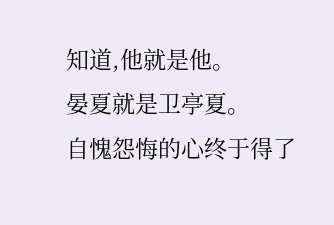知道,他就是他。
晏夏就是卫亭夏。
自愧怨悔的心终于得了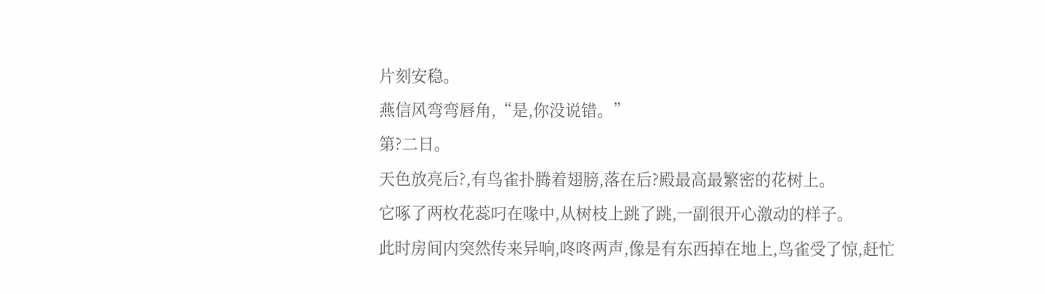片刻安稳。
燕信风弯弯唇角,“是,你没说错。”
第?二日。
天色放亮后?,有鸟雀扑腾着翅膀,落在后?殿最高最繁密的花树上。
它啄了两枚花蕊叼在喙中,从树枝上跳了跳,一副很开心激动的样子。
此时房间内突然传来异响,咚咚两声,像是有东西掉在地上,鸟雀受了惊,赶忙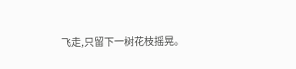飞走,只留下一树花枝摇晃。